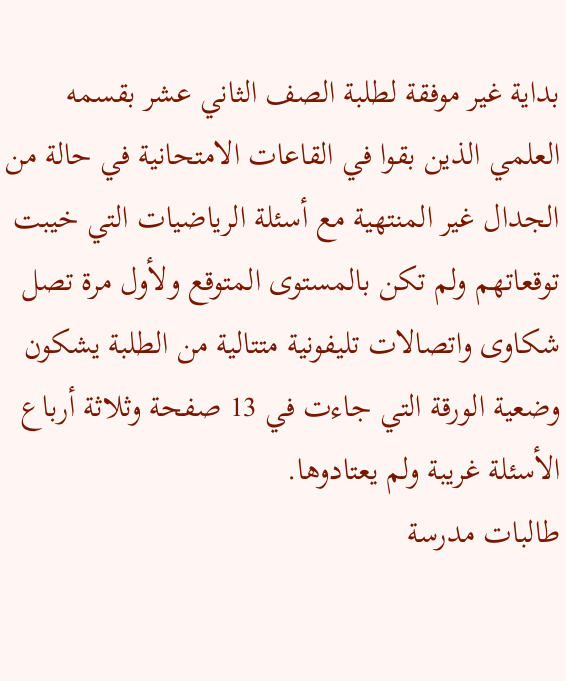بداية غير موفقة لطلبة الصف الثاني عشر بقسمه العلمي الذين بقوا في القاعات الامتحانية في حالة من الجدال غير المنتهية مع أسئلة الرياضيات التي خيبت توقعاتهم ولم تكن بالمستوى المتوقع ولأول مرة تصل شكاوى واتصالات تليفونية متتالية من الطلبة يشكون وضعية الورقة التي جاءت في 13 صفحة وثلاثة أرباع الأسئلة غريبة ولم يعتادوها.
طالبات مدرسة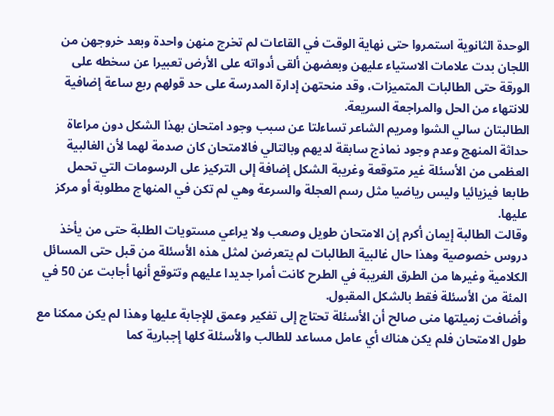الوحدة الثانوية استمروا حتى نهاية الوقت في القاعات لم تخرج منهن واحدة وبعد خروجهن من اللجان بدت علامات الاستياء عليهن وبعضهن ألقى أدواته على الأرض تعبيرا عن سخطه على الورقة حتى الطالبات المتميزات، وقد منحتهن إدارة المدرسة على حد قولهم ربع ساعة إضافية للانتهاء من الحل والمراجعة السريعة.
الطالبتان سالي الشوا ومريم الشاعر تساءلتا عن سبب وجود امتحان بهذا الشكل دون مراعاة حداثة المنهج وعدم وجود نماذج سابقة لديهم وبالتالي فالامتحان كان صدمة لهما لأن الغالبية العظمى من الأسئلة غير متوقعة وغريبة الشكل إضافة إلى التركيز على الرسومات التي تحمل طابعا فيزيائيا وليس رياضيا مثل رسم العجلة والسرعة وهي لم تكن في المنهاج مطلوبة أو مركز عليها.
وقالت الطالبة إيمان أكرم إن الامتحان طويل وصعب ولا يراعي مستويات الطلبة حتى من يأخذ دروس خصوصية وهذا حال غالبية الطالبات لم يتعرضن لمثل هذه الأسئلة من قبل حتى المسائل الكلامية وغيرها من الطرق الغريبة في الطرح كانت أمرا جديدا عليهم وتتوقع أنها أجابت عن 50 في المئة من الأسئلة فقط بالشكل المقبول.
وأضافت زميلتها منى صالح أن الأسئلة تحتاج إلى تفكير وعمق للإجابة عليها وهذا لم يكن ممكنا مع طول الامتحان فلم يكن هناك أي عامل مساعد للطالب والأسئلة كلها إجبارية كما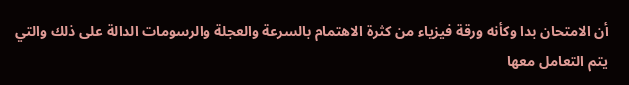أن الامتحان بدا وكأنه ورقة فيزياء من كثرة الاهتمام بالسرعة والعجلة والرسومات الدالة على ذلك والتي يتم التعامل معها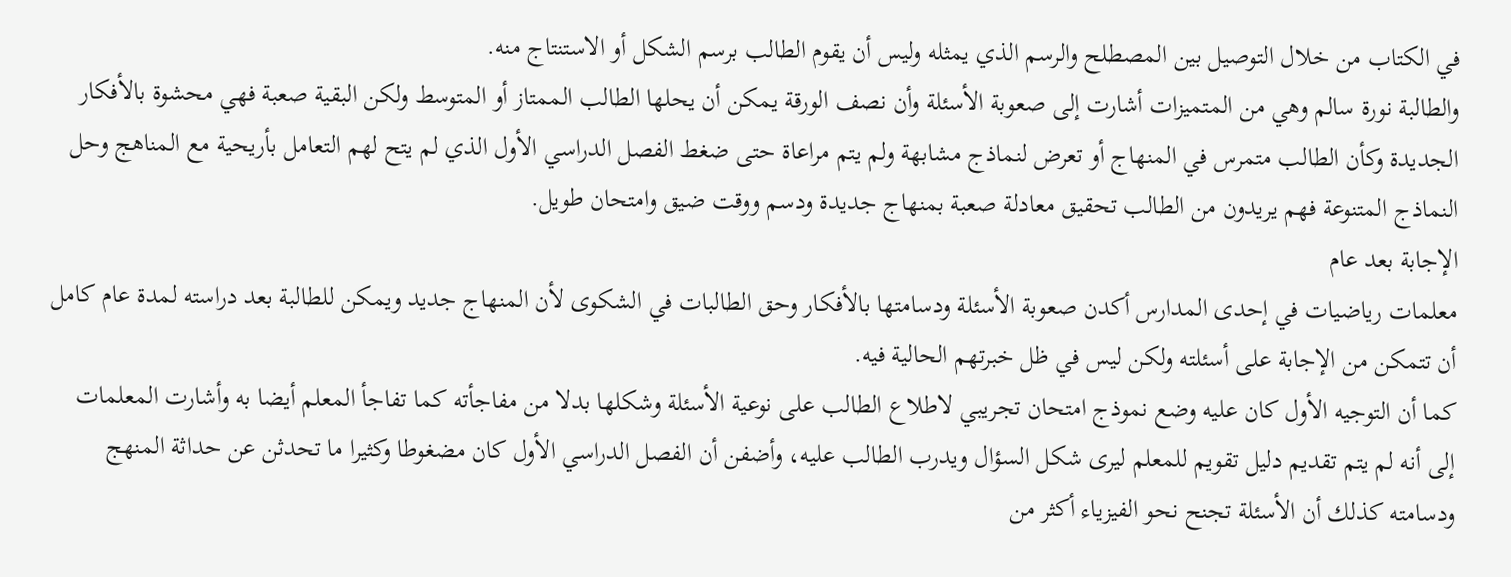في الكتاب من خلال التوصيل بين المصطلح والرسم الذي يمثله وليس أن يقوم الطالب برسم الشكل أو الاستنتاج منه.
والطالبة نورة سالم وهي من المتميزات أشارت إلى صعوبة الأسئلة وأن نصف الورقة يمكن أن يحلها الطالب الممتاز أو المتوسط ولكن البقية صعبة فهي محشوة بالأفكار الجديدة وكأن الطالب متمرس في المنهاج أو تعرض لنماذج مشابهة ولم يتم مراعاة حتى ضغط الفصل الدراسي الأول الذي لم يتح لهم التعامل بأريحية مع المناهج وحل النماذج المتنوعة فهم يريدون من الطالب تحقيق معادلة صعبة بمنهاج جديدة ودسم ووقت ضيق وامتحان طويل.
الإجابة بعد عام
معلمات رياضيات في إحدى المدارس أكدن صعوبة الأسئلة ودسامتها بالأفكار وحق الطالبات في الشكوى لأن المنهاج جديد ويمكن للطالبة بعد دراسته لمدة عام كامل أن تتمكن من الإجابة على أسئلته ولكن ليس في ظل خبرتهم الحالية فيه.
كما أن التوجيه الأول كان عليه وضع نموذج امتحان تجريبي لاطلاع الطالب على نوعية الأسئلة وشكلها بدلا من مفاجأته كما تفاجأ المعلم أيضا به وأشارت المعلمات إلى أنه لم يتم تقديم دليل تقويم للمعلم ليرى شكل السؤال ويدرب الطالب عليه، وأضفن أن الفصل الدراسي الأول كان مضغوطا وكثيرا ما تحدثن عن حداثة المنهج ودسامته كذلك أن الأسئلة تجنح نحو الفيزياء أكثر من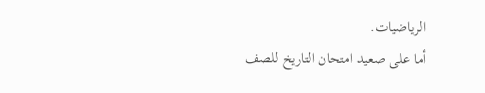الرياضيات.
أما على صعيد امتحان التاريخ للصف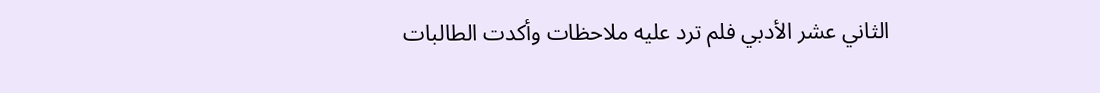الثاني عشر الأدبي فلم ترد عليه ملاحظات وأكدت الطالبات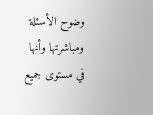وضوح الأسئلة ومباشرتها وأنها في مستوى جميع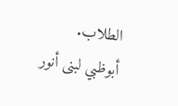الطلاب.
أبوظبي لبنى أنور